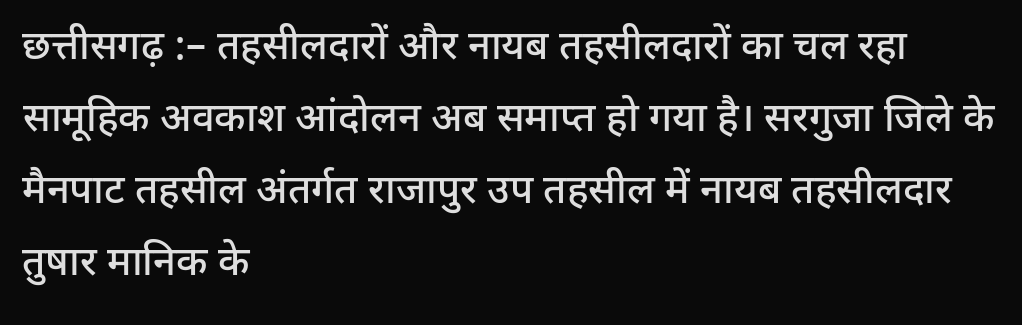छत्तीसगढ़ :– तहसीलदारों और नायब तहसीलदारों का चल रहा सामूहिक अवकाश आंदोलन अब समाप्त हो गया है। सरगुजा जिले के मैनपाट तहसील अंतर्गत राजापुर उप तहसील में नायब तहसीलदार तुषार मानिक के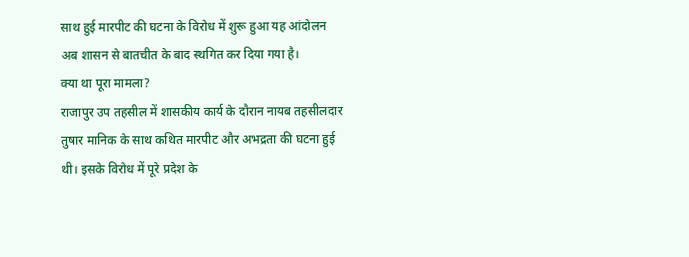साथ हुई मारपीट की घटना के विरोध में शुरू हुआ यह आंदोलन अब शासन से बातचीत के बाद स्थगित कर दिया गया है।
क्या था पूरा मामला?
राजापुर उप तहसील में शासकीय कार्य के दौरान नायब तहसीलदार तुषार मानिक के साथ कथित मारपीट और अभद्रता की घटना हुई थी। इसके विरोध में पूरे प्रदेश के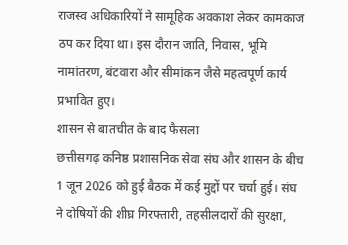राजस्व अधिकारियों ने सामूहिक अवकाश लेकर कामकाज ठप कर दिया था। इस दौरान जाति, निवास, भूमि नामांतरण, बंटवारा और सीमांकन जैसे महत्वपूर्ण कार्य प्रभावित हुए।
शासन से बातचीत के बाद फैसला
छत्तीसगढ़ कनिष्ठ प्रशासनिक सेवा संघ और शासन के बीच 1 जून 2026 को हुई बैठक में कई मुद्दों पर चर्चा हुई। संघ ने दोषियों की शीघ्र गिरफ्तारी, तहसीलदारों की सुरक्षा,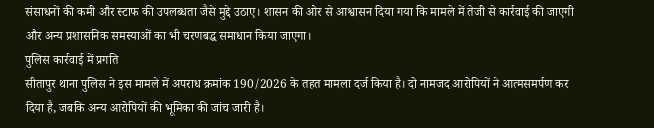संसाधनों की कमी और स्टाफ की उपलब्धता जैसे मुद्दे उठाए। शासन की ओर से आश्वासन दिया गया कि मामले में तेजी से कार्रवाई की जाएगी और अन्य प्रशासनिक समस्याओं का भी चरणबद्ध समाधान किया जाएगा।
पुलिस कार्रवाई में प्रगति
सीतापुर थाना पुलिस ने इस मामले में अपराध क्रमांक 190/2026 के तहत मामला दर्ज किया है। दो नामजद आरोपियों ने आत्मसमर्पण कर दिया है, जबकि अन्य आरोपियों की भूमिका की जांच जारी है।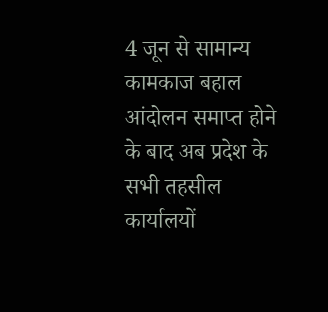4 जून से सामान्य कामकाज बहाल
आंदोलन समाप्त होने के बाद अब प्रदेश के सभी तहसील कार्यालयों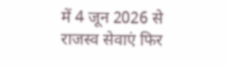में 4 जून 2026 से राजस्व सेवाएं फिर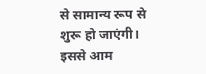से सामान्य रूप से शुरू हो जाएंगी। इससे आम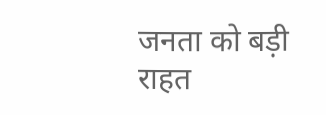जनता को बड़ी राहत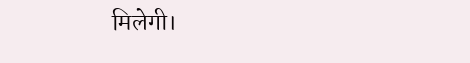मिलेगी।